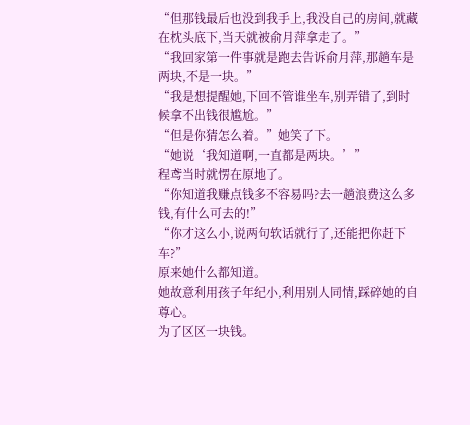“但那钱最后也没到我手上,我没自己的房间,就藏在枕头底下,当天就被俞月萍拿走了。”
“我回家第一件事就是跑去告诉俞月萍,那趟车是两块,不是一块。”
“我是想提醒她,下回不管谁坐车,别弄错了,到时候拿不出钱很尴尬。”
“但是你猜怎么着。”她笑了下。
“她说‘我知道啊,一直都是两块。’”
程鸢当时就愣在原地了。
“你知道我赚点钱多不容易吗?去一趟浪费这么多钱,有什么可去的!”
“你才这么小,说两句软话就行了,还能把你赶下车?”
原来她什么都知道。
她故意利用孩子年纪小,利用别人同情,踩碎她的自尊心。
为了区区一块钱。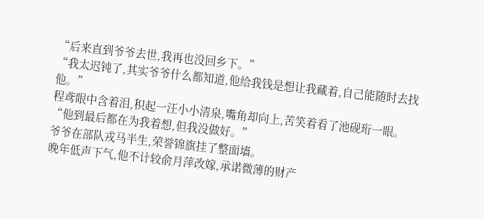“后来直到爷爷去世,我再也没回乡下。”
“我太迟钝了,其实爷爷什么都知道,他给我钱是想让我藏着,自己能随时去找他。”
程鸢眼中含着泪,积起一汪小小清泉,嘴角却向上,苦笑着看了池砚珩一眼。
“他到最后都在为我着想,但我没做好。”
爷爷在部队戎马半生,荣誉锦旗挂了整面墙。
晚年低声下气,他不计较俞月萍改嫁,承诺微薄的财产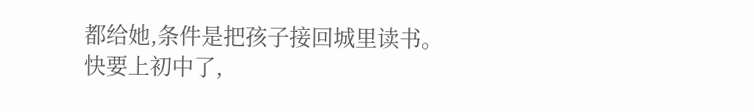都给她,条件是把孩子接回城里读书。
快要上初中了,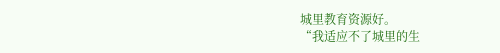城里教育资源好。
“我适应不了城里的生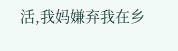活,我妈嫌弃我在乡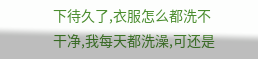下待久了,衣服怎么都洗不干净,我每天都洗澡,可还是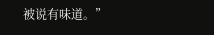被说有味道。”